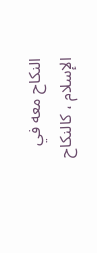النكاح معه في الإسلام ، كالنكاح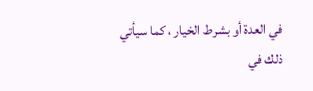في العدة أو بشرط الخيار ، كما سيأتي ذلك في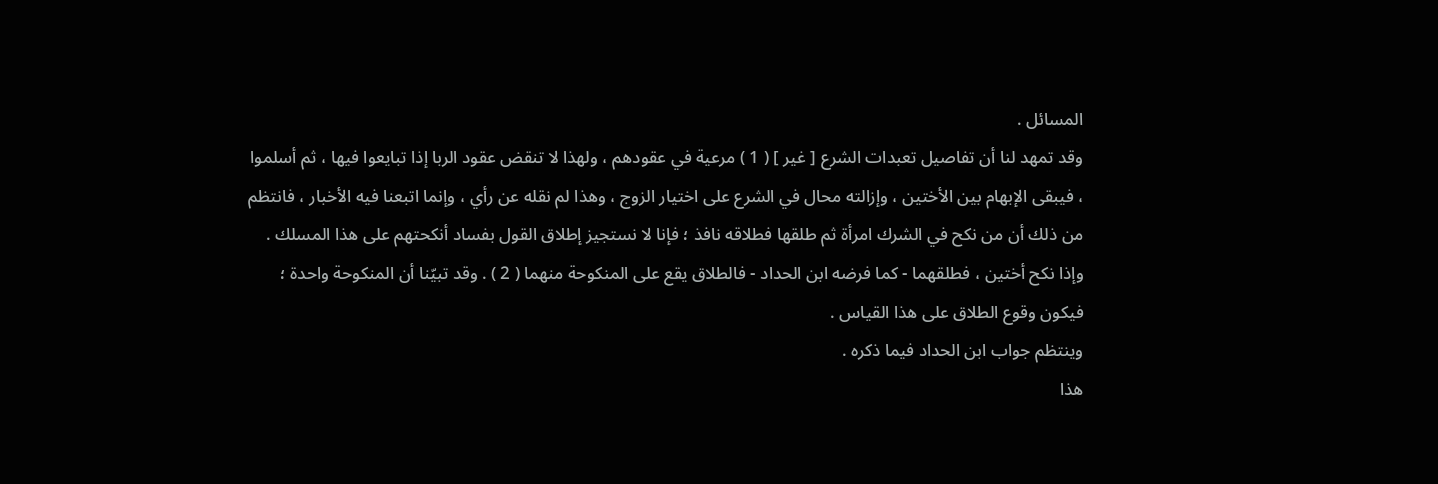المسائل .
وقد تمهد لنا أن تفاصيل تعبدات الشرع [ غير ] ( 1 ) مرعية في عقودهم ، ولهذا لا تنقض عقود الربا إذا تبايعوا فيها ، ثم أسلموا ، فيبقى الإبهام بين الأختين ، وإزالته محال في الشرع على اختيار الزوج ، وهذا لم نقله عن رأي ، وإنما اتبعنا فيه الأخبار ، فانتظم من ذلك أن من نكح في الشرك امرأة ثم طلقها فطلاقه نافذ ؛ فإنا لا نستجيز إطلاق القول بفساد أنكحتهم على هذا المسلك .
وإذا نكح أختين ، فطلقهما - كما فرضه ابن الحداد - فالطلاق يقع على المنكوحة منهما ( 2 ) . وقد تبيّنا أن المنكوحة واحدة ؛ فيكون وقوع الطلاق على هذا القياس .
وينتظم جواب ابن الحداد فيما ذكره .
هذا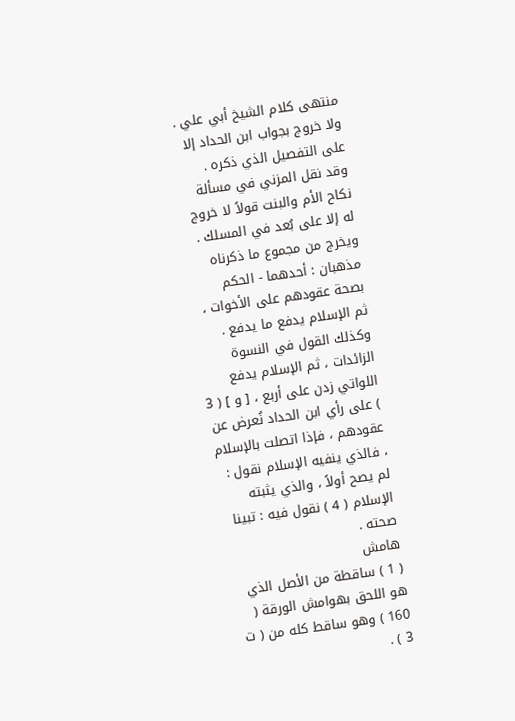منتهى كلام الشيخ أبي علي . ولا خروج بجواب ابن الحداد إلا على التفصيل الذي ذكره .
وقد نقل المزني في مسألة نكاح الأم والبنت قولاً لا خروج له إلا على بُعد في المسلك .
ويخرج من مجموع ما ذكرناه مذهبان : أحدهما - الحكم بصحة عقودهم على الأخوات ، ثم الإسلام يدفع ما يدفع . وكذلك القول في النسوة الزائدات ، ثم الإسلام يدفع اللواتي زدن على أربع ، [ و ] ( 3 ) على رأي ابن الحداد نُعرض عن عقودهم ، فإذا اتصلت بالإسلام ، فالذي ينفيه الإسلام نقول : لم يصح أولاً ، والذي يثبته الإسلام ( 4 ) نقول فيه : تبينا صحته .
هامش
( 1 ) ساقطة من الأصل الذي هو اللحق بهوامش الورقة ( 160 ) وهو ساقط كله من ( ت 3 ) .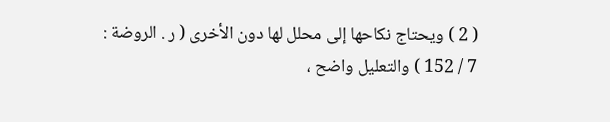( 2 ) ويحتاج نكاحها إلى محلل لها دون الأخرى ( ر . الروضة : 7 / 152 ) والتعليل واضح ،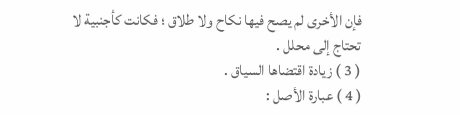فإن الأخرى لم يصح فيها نكاح ولا طلاق ؛ فكانت كأجنبية لا تحتاج إلى محلل .
( 3 ) زيادة اقتضاها السياق .
( 4 ) عبارة الأصل :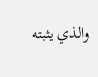والذي يثبته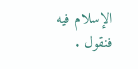الإسلام فيه فنقول .